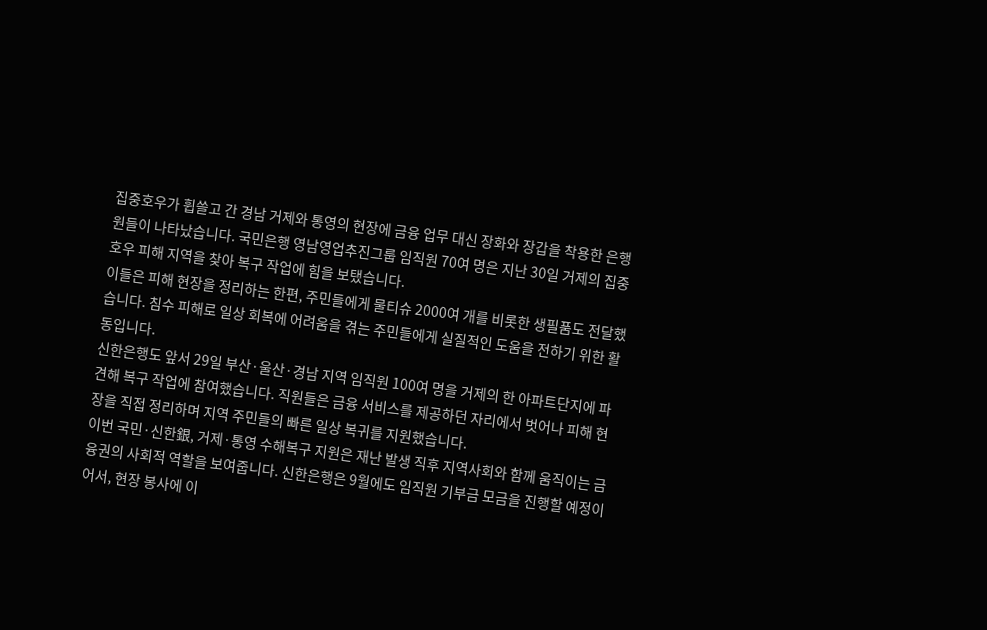집중호우가 휩쓸고 간 경남 거제와 통영의 현장에 금융 업무 대신 장화와 장갑을 착용한 은행원들이 나타났습니다. 국민은행 영남영업추진그룹 임직원 70여 명은 지난 30일 거제의 집중호우 피해 지역을 찾아 복구 작업에 힘을 보탰습니다.
이들은 피해 현장을 정리하는 한편, 주민들에게 물티슈 2000여 개를 비롯한 생필품도 전달했습니다. 침수 피해로 일상 회복에 어려움을 겪는 주민들에게 실질적인 도움을 전하기 위한 활동입니다.
신한은행도 앞서 29일 부산·울산·경남 지역 임직원 100여 명을 거제의 한 아파트단지에 파견해 복구 작업에 참여했습니다. 직원들은 금융 서비스를 제공하던 자리에서 벗어나 피해 현장을 직접 정리하며 지역 주민들의 빠른 일상 복귀를 지원했습니다.
이번 국민·신한銀, 거제·통영 수해복구 지원은 재난 발생 직후 지역사회와 함께 움직이는 금융권의 사회적 역할을 보여줍니다. 신한은행은 9월에도 임직원 기부금 모금을 진행할 예정이어서, 현장 봉사에 이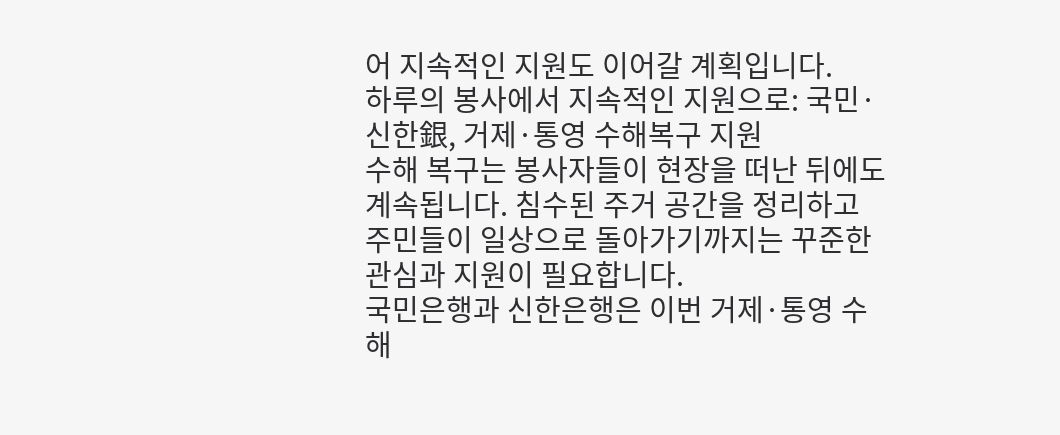어 지속적인 지원도 이어갈 계획입니다.
하루의 봉사에서 지속적인 지원으로: 국민·신한銀, 거제·통영 수해복구 지원
수해 복구는 봉사자들이 현장을 떠난 뒤에도 계속됩니다. 침수된 주거 공간을 정리하고 주민들이 일상으로 돌아가기까지는 꾸준한 관심과 지원이 필요합니다.
국민은행과 신한은행은 이번 거제·통영 수해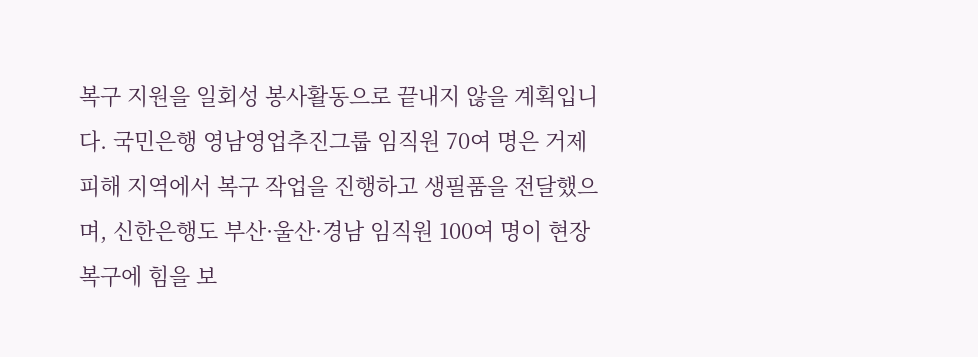복구 지원을 일회성 봉사활동으로 끝내지 않을 계획입니다. 국민은행 영남영업추진그룹 임직원 70여 명은 거제 피해 지역에서 복구 작업을 진행하고 생필품을 전달했으며, 신한은행도 부산·울산·경남 임직원 100여 명이 현장 복구에 힘을 보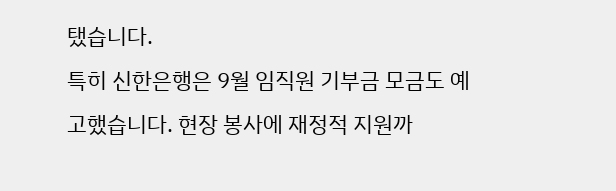탰습니다.
특히 신한은행은 9월 임직원 기부금 모금도 예고했습니다. 현장 봉사에 재정적 지원까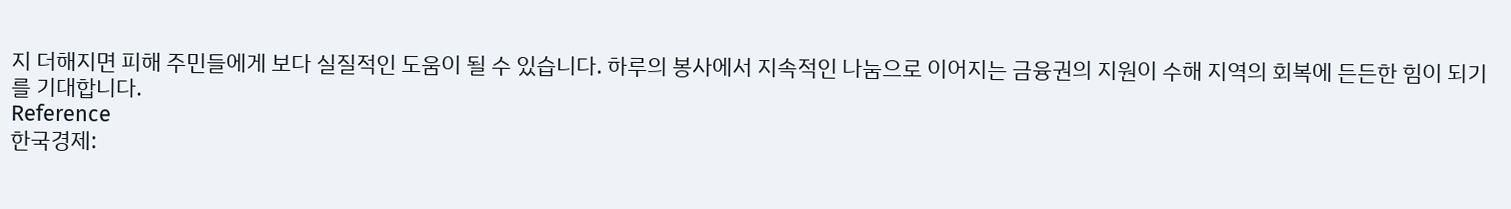지 더해지면 피해 주민들에게 보다 실질적인 도움이 될 수 있습니다. 하루의 봉사에서 지속적인 나눔으로 이어지는 금융권의 지원이 수해 지역의 회복에 든든한 힘이 되기를 기대합니다.
Reference
한국경제: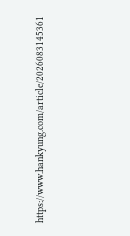https://www.hankyung.com/article/2026083145361